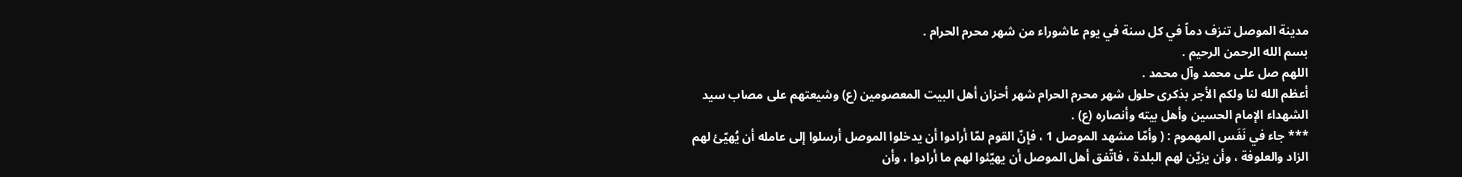مدينة الموصل تنزف دماً في كل سنة في يوم عاشوراء من شهر محرم الحرام .
بسم الله الرحمن الرحيم .
اللهم صل على محمد وآل محمد .
أعظم الله لنا ولكم الأجر بذكرى حلول شهر محرم الحرام شهر أحزان أهل البيت المعصومين (ع) وشيعتهم على مصاب سيد الشهداء الإمام الحسين وأهل بيته وأنصاره (ع) .
*** جاء في نَفَس المهموم : ( وأمّا مشهد الموصل 1 ، فإنّ القوم لمّا أرادوا أن يدخلوا الموصل أرسلوا إلى عامله أن يُهيّئ لهم الزاد والعلوفة ، وأن يزيّن لهم البلدة ، فاتّفق أهل الموصل أن يهيّئوا لهم ما أرادوا ، وأن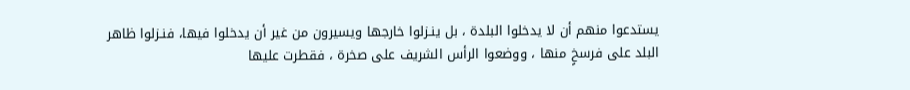يستدعوا منهم أن لا يدخلوا البلدة ، بل ينـزلوا خارجها ويسيرون من غير أن يدخلوا فيها، فنـزلوا ظاهر البلد على فرسخٍ منها ، ووضعوا الرأس الشريف على صخرة ، فقطرت عليها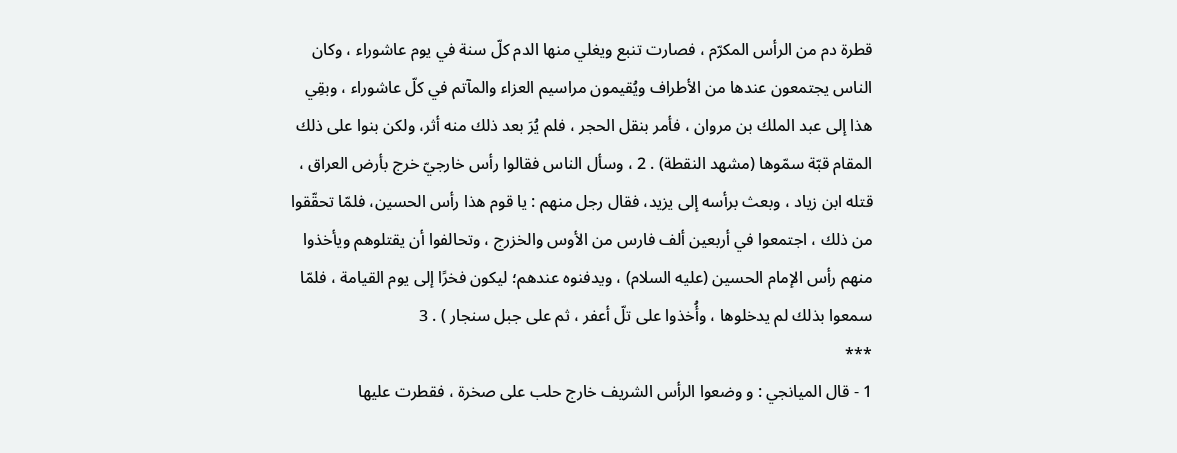قطرة دم من الرأس المكرّم ، فصارت تنبع ويغلي منها الدم كلّ سنة في يوم عاشوراء ، وكان الناس يجتمعون عندها من الأطراف ويُقيمون مراسيم العزاء والمآتم في كلّ عاشوراء ، وبقِي هذا إلى عبد الملك بن مروان ، فأمر بنقل الحجر ، فلم يُرَ بعد ذلك منه أثر، ولكن بنوا على ذلك المقام قبّة سمّوها (مشهد النقطة) . 2 ، وسأل الناس فقالوا رأس خارجيّ خرج بأرض العراق ، قتله ابن زياد ، وبعث برأسه إلى يزيد، فقال رجل منهم : يا قوم هذا رأس الحسين، فلمّا تحقّقوا من ذلك ، اجتمعوا في أربعين ألف فارس من الأوس والخزرج ، وتحالفوا أن يقتلوهم ويأخذوا منهم رأس الإمام الحسين (عليه السلام) ، ويدفنوه عندهم؛ ليكون فخرًا إلى يوم القيامة ، فلمّا سمعوا بذلك لم يدخلوها ، وأُخذوا على تلّ أعفر ، ثم على جبل سنجار ) . 3
***
1 - قال الميانجي : و وضعوا الرأس الشريف خارج حلب على صخرة ، فقطرت عليها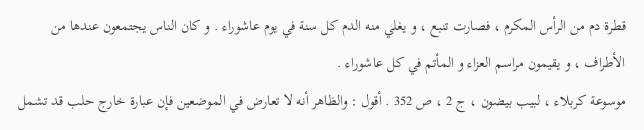قطرة دم من الرأس المكرم ، فصارت تنبع ، و يغلي منه الدم كل سنة في يوم عاشوراء . و كان الناس يجتمعون عندها من الأطراف ، و يقيمون مراسم العزاء و المأتم في كل عاشوراء .
موسوعة كربلاء ، لبيب بيضون ، ج 2 ، ص 352 . أقول : والظاهر أنه لا تعارض في الموضعين فإن عبارة خارج حلب قد تشمل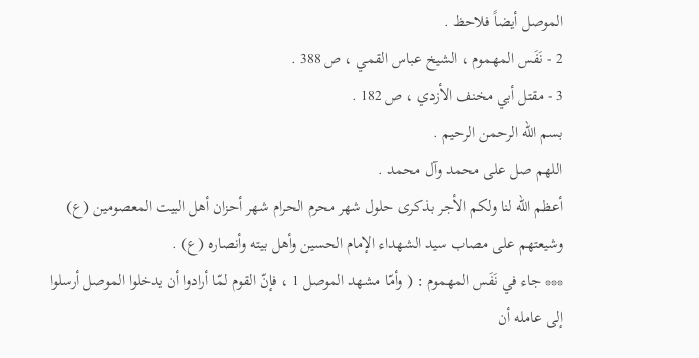الموصل أيضاً فلاحظ .
2 - نَفَس المهموم ، الشيخ عباس القمي ، ص 388 .
3 - مقتل أبي مخنف الأزدي ، ص 182 .
بسم الله الرحمن الرحيم .
اللهم صل على محمد وآل محمد .
أعظم الله لنا ولكم الأجر بذكرى حلول شهر محرم الحرام شهر أحزان أهل البيت المعصومين (ع) وشيعتهم على مصاب سيد الشهداء الإمام الحسين وأهل بيته وأنصاره (ع) .
*** جاء في نَفَس المهموم : ( وأمّا مشهد الموصل 1 ، فإنّ القوم لمّا أرادوا أن يدخلوا الموصل أرسلوا إلى عامله أن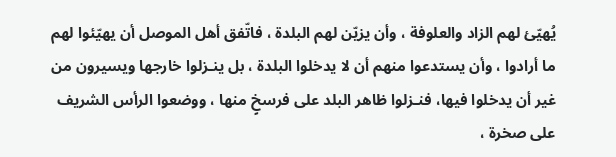يُهيّئ لهم الزاد والعلوفة ، وأن يزيّن لهم البلدة ، فاتّفق أهل الموصل أن يهيّئوا لهم ما أرادوا ، وأن يستدعوا منهم أن لا يدخلوا البلدة ، بل ينـزلوا خارجها ويسيرون من غير أن يدخلوا فيها، فنـزلوا ظاهر البلد على فرسخٍ منها ، ووضعوا الرأس الشريف على صخرة ،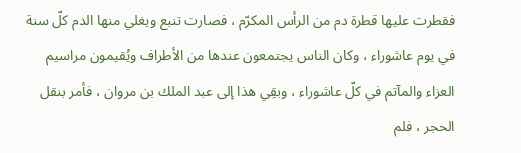فقطرت عليها قطرة دم من الرأس المكرّم ، فصارت تنبع ويغلي منها الدم كلّ سنة في يوم عاشوراء ، وكان الناس يجتمعون عندها من الأطراف ويُقيمون مراسيم العزاء والمآتم في كلّ عاشوراء ، وبقِي هذا إلى عبد الملك بن مروان ، فأمر بنقل الحجر ، فلم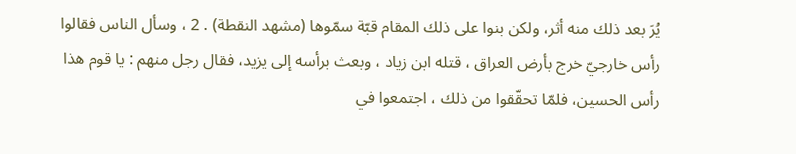يُرَ بعد ذلك منه أثر، ولكن بنوا على ذلك المقام قبّة سمّوها (مشهد النقطة) . 2 ، وسأل الناس فقالوا رأس خارجيّ خرج بأرض العراق ، قتله ابن زياد ، وبعث برأسه إلى يزيد، فقال رجل منهم : يا قوم هذا رأس الحسين، فلمّا تحقّقوا من ذلك ، اجتمعوا في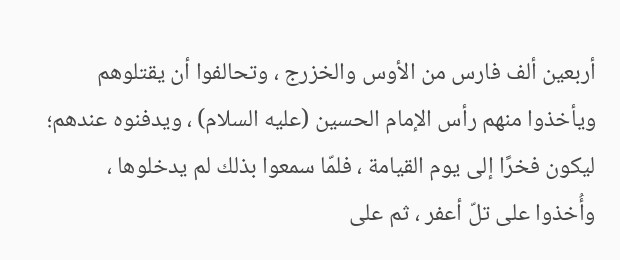أربعين ألف فارس من الأوس والخزرج ، وتحالفوا أن يقتلوهم ويأخذوا منهم رأس الإمام الحسين (عليه السلام) ، ويدفنوه عندهم؛ ليكون فخرًا إلى يوم القيامة ، فلمّا سمعوا بذلك لم يدخلوها ، وأُخذوا على تلّ أعفر ، ثم على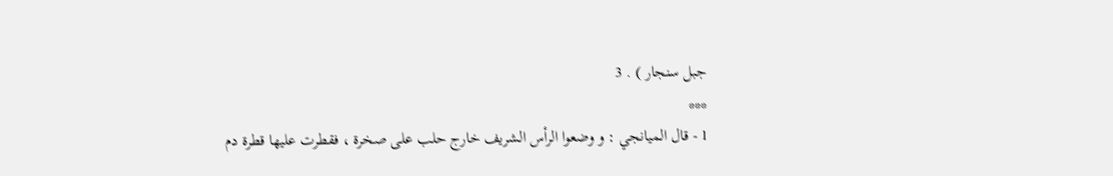جبل سنجار ) . 3
***
1 - قال الميانجي : و وضعوا الرأس الشريف خارج حلب على صخرة ، فقطرت عليها قطرة دم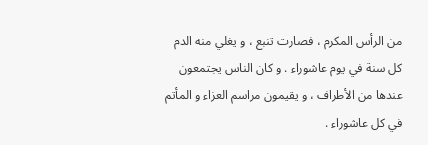من الرأس المكرم ، فصارت تنبع ، و يغلي منه الدم كل سنة في يوم عاشوراء . و كان الناس يجتمعون عندها من الأطراف ، و يقيمون مراسم العزاء و المأتم في كل عاشوراء .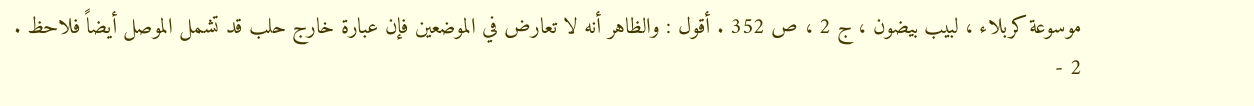موسوعة كربلاء ، لبيب بيضون ، ج 2 ، ص 352 . أقول : والظاهر أنه لا تعارض في الموضعين فإن عبارة خارج حلب قد تشمل الموصل أيضاً فلاحظ .
2 -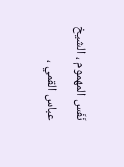نَفَس المهموم ، الشيخ عباس القمي ،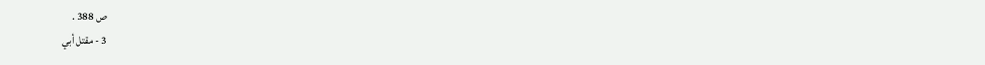ص 388 .
3 - مقتل أبي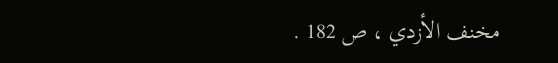مخنف الأزدي ، ص 182 .